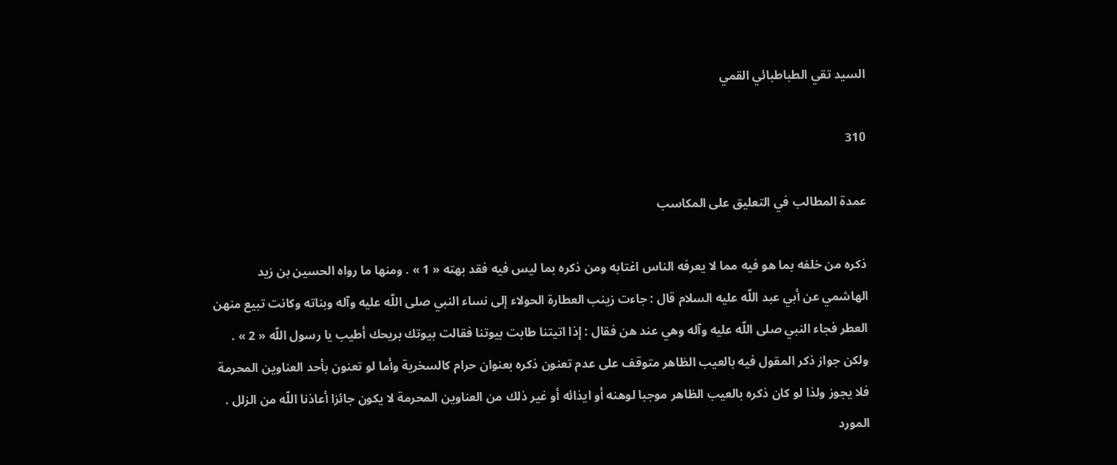السيد تقي الطباطبائي القمي

310

عمدة المطالب في التعليق على المكاسب

ذكره من خلفه بما هو فيه مما لا يعرفه الناس اغتابه ومن ذكره بما ليس فيه فقد بهته « 1 » . ومنها ما رواه الحسين بن زيد الهاشمي عن أبي عبد اللّه عليه السلام قال : جاءت زينب العطارة الحولاء إلى نساء النبي صلى اللّه عليه وآله وبناته وكانت تبيع منهن العطر فجاء النبي صلى اللّه عليه وآله وهي عند هن فقال : إذا اتيتنا طابت بيوتنا فقالت بيوتك بريحك أطيب يا رسول اللّه « 2 » . ولكن جواز ذكر المقول فيه بالعيب الظاهر متوقف على عدم تعنون ذكره بعنوان حرام كالسخرية وأما لو تعنون بأحد العناوين المحرمة فلا يجوز ولذا لو كان ذكره بالعيب الظاهر موجبا لوهنه أو ايذائه أو غير ذلك من العناوين المحرمة لا يكون جائزا أعاذنا اللّه من الزلل . المورد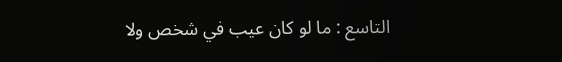التاسع : ما لو كان عيب في شخص ولا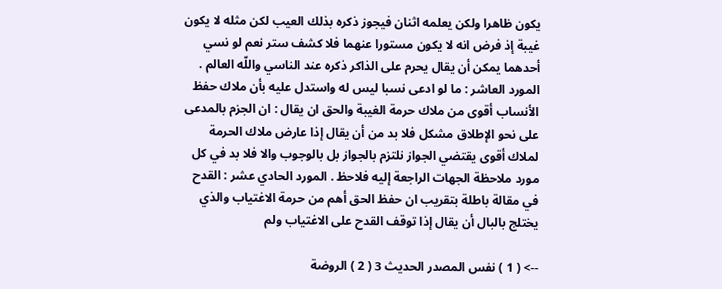يكون ظاهرا ولكن يعلمه اثنان فيجوز ذكره بذلك العيب لكن مثله لا يكون غيبة إذ فرض انه لا يكون مستورا عنهما فلا كشف ستر نعم لو نسي أحدهما يمكن أن يقال يحرم على الذاكر ذكره عند الناسي واللّه العالم . المورد العاشر : ما لو ادعى نسبا ليس له واستدل عليه بأن ملاك حفظ الأنساب أقوى من ملاك حرمة الغيبة والحق ان يقال : ان الجزم بالمدعى على نحو الإطلاق مشكل فلا بد من أن يقال إذا عارض ملاك الحرمة لملاك أقوى يقتضي الجواز نلتزم بالجواز بل بالوجوب والا فلا بد في كل مورد ملاحظة الجهات الراجعة إليه فلاحظ . المورد الحادي عشر : القدح في مقالة باطلة بتقريب ان حفظ الحق أهم من حرمة الاغتياب والذي يختلج بالبال أن يقال إذا توقف القدح على الاغتياب ولم

--> ( 1 ) نفس المصدر الحديث 3 ( 2 ) الروضة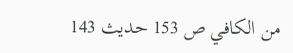من الكافي ص 153 حديث 143